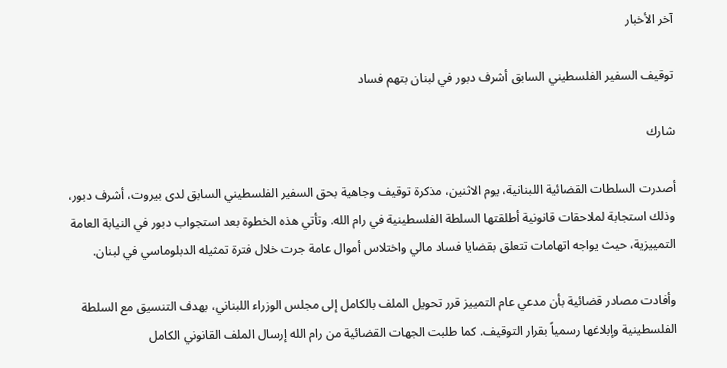آخر الأخبار

توقيف السفير الفلسطيني السابق أشرف دبور في لبنان بتهم فساد

شارك

أصدرت السلطات القضائية اللبنانية، يوم الاثنين، مذكرة توقيف وجاهية بحق السفير الفلسطيني السابق لدى بيروت، أشرف دبور، وذلك استجابة لملاحقات قانونية أطلقتها السلطة الفلسطينية في رام الله. وتأتي هذه الخطوة بعد استجواب دبور في النيابة العامة التمييزية، حيث يواجه اتهامات تتعلق بقضايا فساد مالي واختلاس أموال عامة جرت خلال فترة تمثيله الدبلوماسي في لبنان.

وأفادت مصادر قضائية بأن مدعي عام التمييز قرر تحويل الملف بالكامل إلى مجلس الوزراء اللبناني، بهدف التنسيق مع السلطة الفلسطينية وإبلاغها رسمياً بقرار التوقيف. كما طلبت الجهات القضائية من رام الله إرسال الملف القانوني الكامل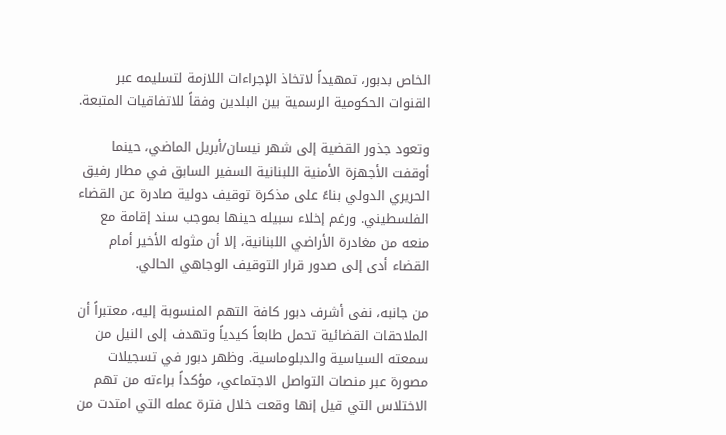الخاص بدبور، تمهيداً لاتخاذ الإجراءات اللازمة لتسليمه عبر القنوات الحكومية الرسمية بين البلدين وفقاً للاتفاقيات المتبعة.

وتعود جذور القضية إلى شهر نيسان/أبريل الماضي، حينما أوقفت الأجهزة الأمنية اللبنانية السفير السابق في مطار رفيق الحريري الدولي بناءً على مذكرة توقيف دولية صادرة عن القضاء الفلسطيني. ورغم إخلاء سبيله حينها بموجب سند إقامة مع منعه من مغادرة الأراضي اللبنانية، إلا أن مثوله الأخير أمام القضاء أدى إلى صدور قرار التوقيف الوجاهي الحالي.

من جانبه، نفى أشرف دبور كافة التهم المنسوبة إليه، معتبراً أن الملاحقات القضائية تحمل طابعاً كيدياً وتهدف إلى النيل من سمعته السياسية والدبلوماسية. وظهر دبور في تسجيلات مصورة عبر منصات التواصل الاجتماعي، مؤكداً براءته من تهم الاختلاس التي قيل إنها وقعت خلال فترة عمله التي امتدت من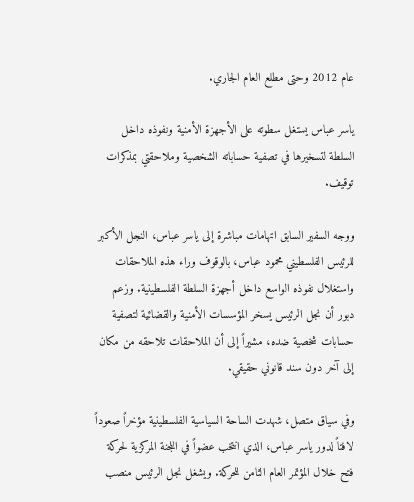عام 2012 وحتى مطلع العام الجاري.

ياسر عباس يستغل سطوته على الأجهزة الأمنية ونفوذه داخل السلطة لتسخيرها في تصفية حساباته الشخصية وملاحقتي بمذكرات توقيف.

ووجه السفير السابق اتهامات مباشرة إلى ياسر عباس، النجل الأكبر للرئيس الفلسطيني محمود عباس، بالوقوف وراء هذه الملاحقات واستغلال نفوذه الواسع داخل أجهزة السلطة الفلسطينية. وزعم دبور أن نجل الرئيس يسخر المؤسسات الأمنية والقضائية لتصفية حسابات شخصية ضده، مشيراً إلى أن الملاحقات تلاحقه من مكان إلى آخر دون سند قانوني حقيقي.

وفي سياق متصل، شهدت الساحة السياسية الفلسطينية مؤخراً صعوداً لافتاً لدور ياسر عباس، الذي انتخب عضواً في اللجنة المركزية لحركة فتح خلال المؤتمر العام الثامن للحركة. ويشغل نجل الرئيس منصب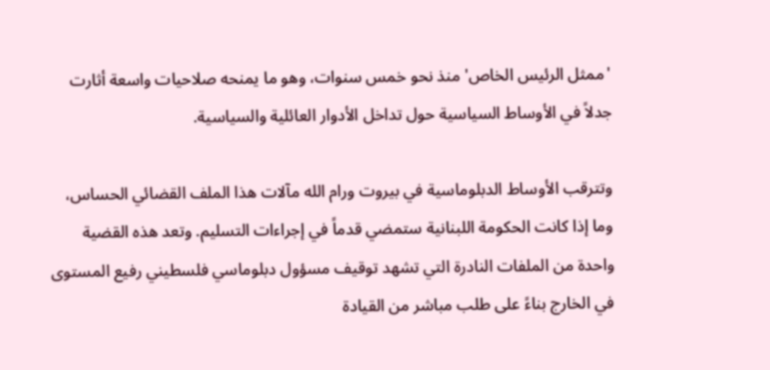'ممثل الرئيس الخاص' منذ نحو خمس سنوات، وهو ما يمنحه صلاحيات واسعة أثارت جدلاً في الأوساط السياسية حول تداخل الأدوار العائلية والسياسية.

وتترقب الأوساط الدبلوماسية في بيروت ورام الله مآلات هذا الملف القضائي الحساس، وما إذا كانت الحكومة اللبنانية ستمضي قدماً في إجراءات التسليم. وتعد هذه القضية واحدة من الملفات النادرة التي تشهد توقيف مسؤول دبلوماسي فلسطيني رفيع المستوى في الخارج بناءً على طلب مباشر من القيادة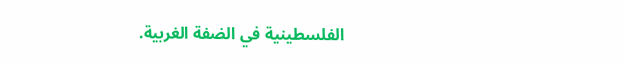الفلسطينية في الضفة الغربية.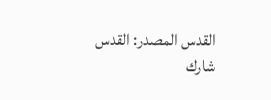القدس المصدر: القدس
شارك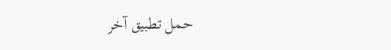حمل تطبيق آخر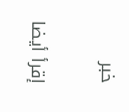خبر

إقرأ أيضا